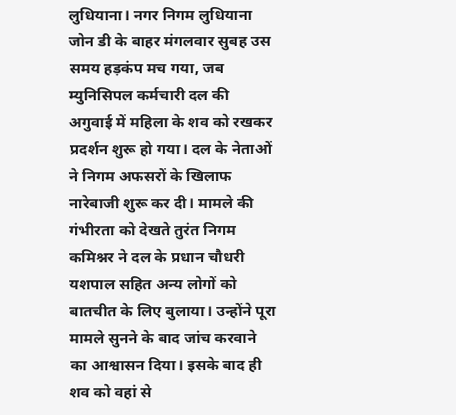लुधियाना। नगर निगम लुधियाना जोन डी के बाहर मंगलवार सुबह उस समय हड़कंप मच गया, जब म्युनिसिपल कर्मचारी दल की अगुवाई में महिला के शव को रखकर प्रदर्शन शुरू हो गया। दल के नेताओं ने निगम अफसरों के खिलाफ नारेबाजी शुरू कर दी। मामले की गंभीरता को देखते तुरंत निगम कमिश्नर ने दल के प्रधान चौधरी यशपाल सहित अन्य लोगों को बातचीत के लिए बुलाया। उन्होंने पूरा मामले सुनने के बाद जांच करवाने का आश्वासन दिया। इसके बाद ही शव को वहां से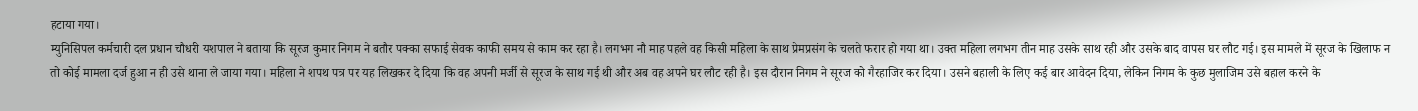हटाया गया।
म्युनिसिपल कर्मचारी दल प्रधान चौधरी यशपाल ने बताया कि सूरज कुमार निगम ने बतौर पक्का सफाई सेवक काफी समय से काम कर रहा है। लगभग नौ माह पहले वह किसी महिला के साथ प्रेमप्रसंग के चलते फरार हो गया था। उक्त महिला लगभग तीन माह उसके साथ रही और उसके बाद वापस घर लौट गई। इस मामले में सूरज के खिलाफ न तो कोई मामला दर्ज हुआ न ही उसे थाना ले जाया गया। महिला ने शपथ पत्र पर यह लिखकर दे दिया कि वह अपनी मर्जी से सूरज के साथ गई थी और अब वह अपने घर लौट रही है। इस दौरान निगम ने सूरज को गैरहाजिर कर दिया। उसने बहाली के लिए कई बार आवेदन दिया, लेकिन निगम के कुछ मुलाजिम उसे बहाल करने के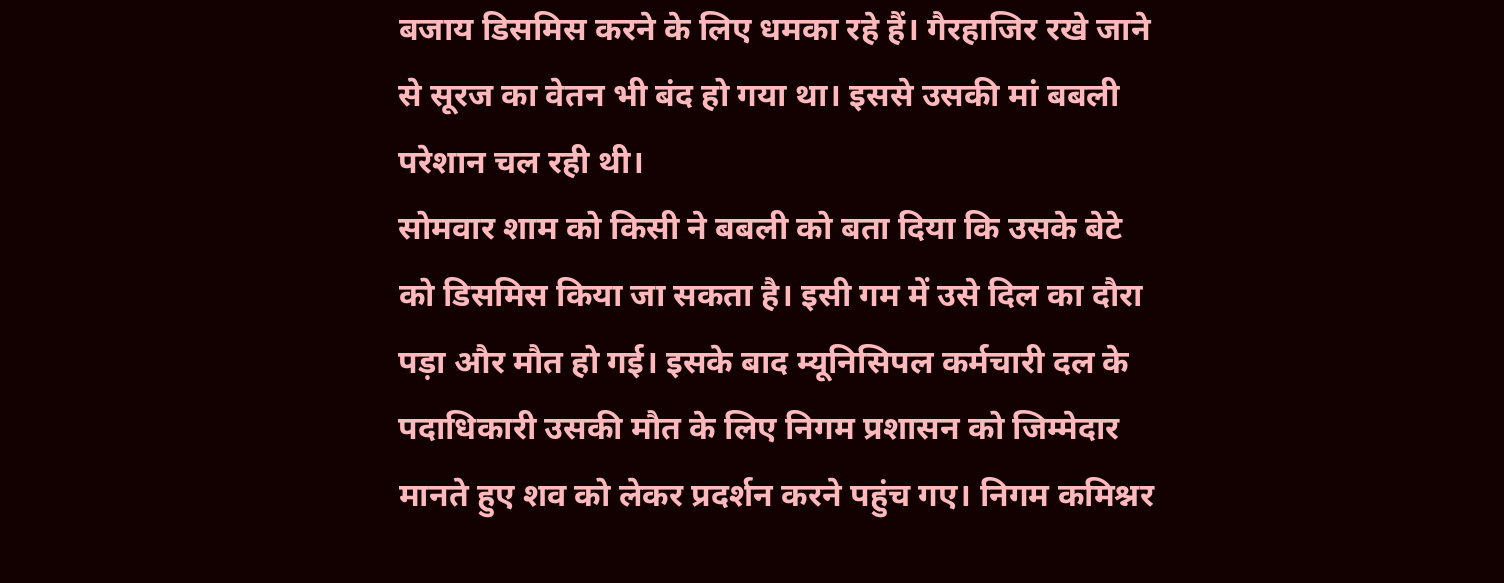बजाय डिसमिस करने के लिए धमका रहे हैं। गैरहाजिर रखे जाने से सूरज का वेतन भी बंद हो गया था। इससे उसकी मां बबली परेशान चल रही थी।
सोमवार शाम को किसी ने बबली को बता दिया कि उसके बेटे को डिसमिस किया जा सकता है। इसी गम में उसे दिल का दौरा पड़ा और मौत हो गई। इसके बाद म्यूनिसिपल कर्मचारी दल के पदाधिकारी उसकी मौत के लिए निगम प्रशासन को जिम्मेदार मानते हुए शव को लेकर प्रदर्शन करने पहुंच गए। निगम कमिश्नर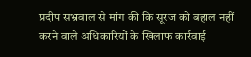प्रदीप सभ्रवाल से मांग की कि सूरज को बहाल नहीं करने वाले अधिकारियों के खिलाफ कार्रवाई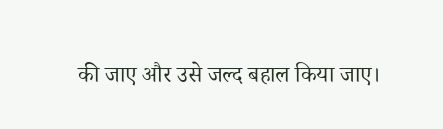की जाए और उसे जल्द बहाल किया जाए।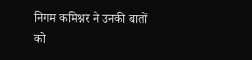निगम कमिश्नर ने उनकी बातों को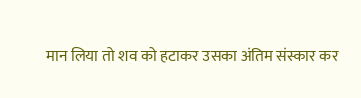मान लिया तो शव को हटाकर उसका अंतिम संस्कार कर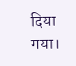दिया गया।